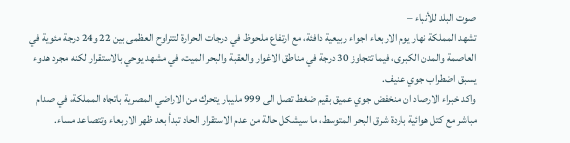صوت البلد للأنباء –
تشهد المملكة نهار يوم الاربعاء اجواء ربيعية دافئة، مع ارتفاع ملحوظ في درجات الحرارة لتتراوح العظمى بين 22 و24 درجة مئوية في العاصمة والمدن الكبرى، فيما تتجاوز 30 درجة في مناطق الاغوار والعقبة والبحر الميت، في مشهد يوحي بالاستقرار لكنه مجرد هدوء يسبق اضطراب جوي عنيف.
واكد خبراء الارصاد ان منخفض جوي عميق بقيم ضغط تصل الى 999 مليبار يتحرك من الاراضي المصرية باتجاه المملكة، في صدام مباشر مع كتل هوائية باردة شرق البحر المتوسط، ما سيشكل حالة من عدم الاستقرار الحاد تبدأ بعد ظهر الاربعاء وتتصاعد مساء.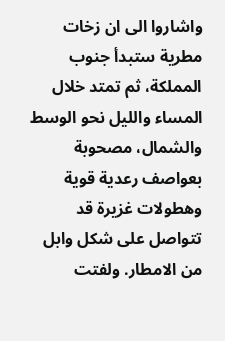واشاروا الى ان زخات مطرية ستبدأ جنوب المملكة، ثم تمتد خلال المساء والليل نحو الوسط والشمال، مصحوبة بعواصف رعدية قوية وهطولات غزيرة قد تتواصل على شكل وابل من الامطار. ولفتت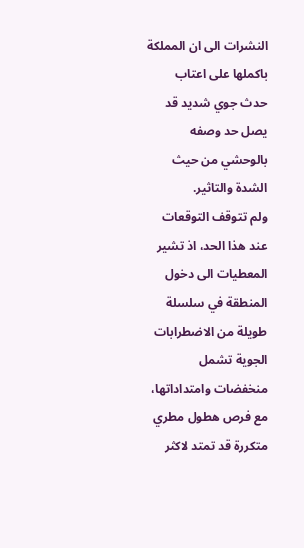النشرات الى ان المملكة باكملها على اعتاب حدث جوي شديد قد يصل حد وصفه بالوحشي من حيث الشدة والتاثير.
ولم تتوقف التوقعات عند هذا الحد، اذ تشير المعطيات الى دخول المنطقة في سلسلة طويلة من الاضطرابات الجوية تشمل منخفضات وامتداداتها، مع فرص هطول مطري متكررة قد تمتد لاكثر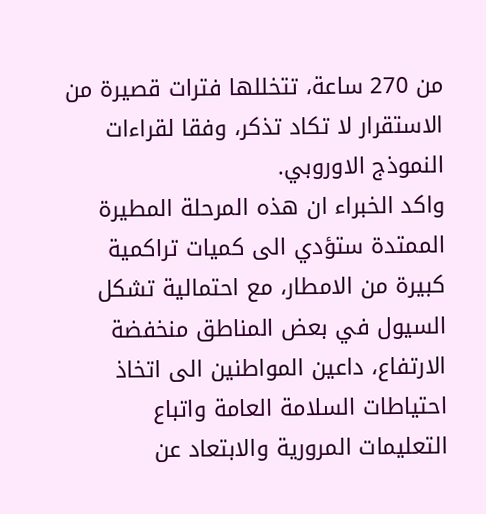من 270 ساعة، تتخللها فترات قصيرة من الاستقرار لا تكاد تذكر، وفقا لقراءات النموذج الاوروبي.
واكد الخبراء ان هذه المرحلة المطيرة الممتدة ستؤدي الى كميات تراكمية كبيرة من الامطار، مع احتمالية تشكل السيول في بعض المناطق منخفضة الارتفاع، داعين المواطنين الى اتخاذ احتياطات السلامة العامة واتباع التعليمات المرورية والابتعاد عن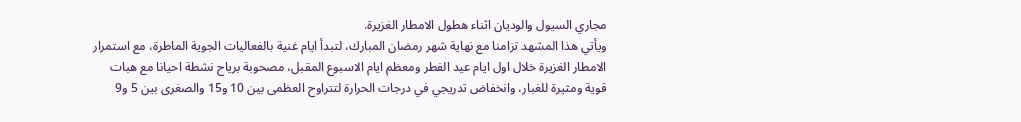مجاري السيول والوديان اثناء هطول الامطار الغزيرة.
ويأتي هذا المشهد تزامنا مع نهاية شهر رمضان المبارك، لتبدأ ايام غنية بالفعاليات الجوية الماطرة، مع استمرار الامطار الغزيرة خلال اول ايام عيد الفطر ومعظم ايام الاسبوع المقبل، مصحوبة برياح نشطة احيانا مع هبات قوية ومثيرة للغبار، وانخفاض تدريجي في درجات الحرارة لتتراوح العظمى بين 10 و15 والصغرى بين 5 و9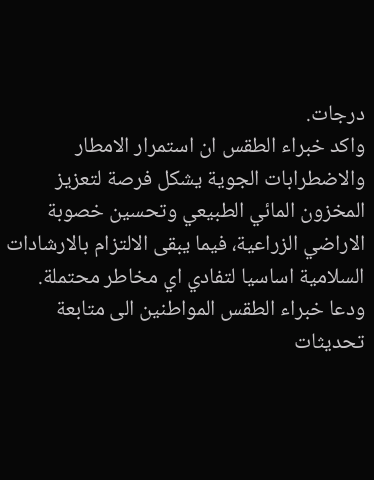درجات.
واكد خبراء الطقس ان استمرار الامطار والاضطرابات الجوية يشكل فرصة لتعزيز المخزون المائي الطبيعي وتحسين خصوبة الاراضي الزراعية، فيما يبقى الالتزام بالارشادات السلامية اساسيا لتفادي اي مخاطر محتملة.
ودعا خبراء الطقس المواطنين الى متابعة تحديثات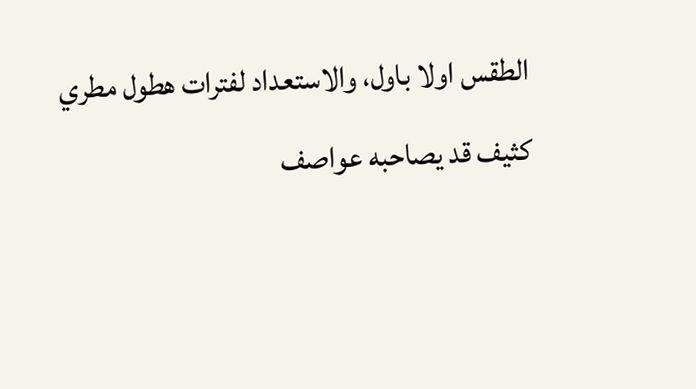الطقس اولا باول، والاستعداد لفترات هطول مطري كثيف قد يصاحبه عواصف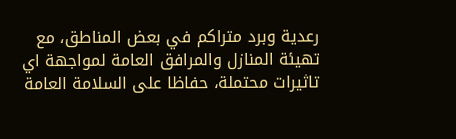رعدية وبرد متراكم في بعض المناطق، مع تهيئة المنازل والمرافق العامة لمواجهة اي تاثيرات محتملة، حفاظا على السلامة العامة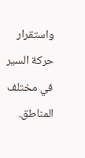واستقرار حركة السير في مختلف المناطق.